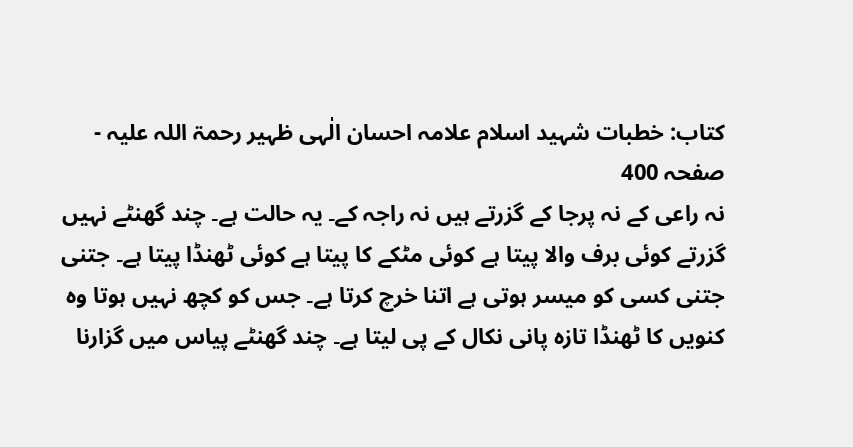کتاب: خطبات شہید اسلام علامہ احسان الٰہی ظہیر رحمۃ اللہ علیہ - صفحہ 400
نہ راعی کے نہ پرجا کے گزرتے ہیں نہ راجہ کے۔ یہ حالت ہے۔ چند گھنٹے نہیں گزرتے کوئی برف والا پیتا ہے کوئی مٹکے کا پیتا ہے کوئی ٹھنڈا پیتا ہے۔ جتنی جتنی کسی کو میسر ہوتی ہے اتنا خرچ کرتا ہے۔ جس کو کچھ نہیں ہوتا وہ کنویں کا ٹھنڈا تازہ پانی نکال کے پی لیتا ہے۔ چند گھنٹے پیاس میں گزارنا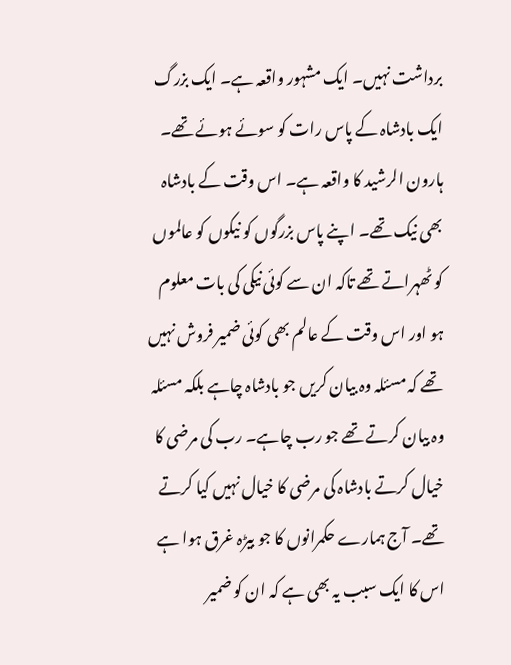برداشت نہیں۔ ایک مشہور واقعہ ہے۔ ایک بزرگ ایک بادشاہ کے پاس رات کو سوئے ہوئے تھے۔ ہارون الرشید کا واقعہ ہے۔ اس وقت کے بادشاہ بھی نیک تھے۔ اپنے پاس بزرگوں کو نیکوں کو عالموں کو ٹھہراتے تھے تاکہ ان سے کوئی نیکی کی بات معلوم ہو اور اس وقت کے عالم بھی کوئی ضمیر فروش نہیں تھے کہ مسئلہ وہ بیان کریں جو بادشاہ چاہے بلکہ مسئلہ وہ بیان کرتے تھے جو رب چاہے۔ رب کی مرضی کا خیال کرتے بادشاہ کی مرضی کا خیال نہیں کیا کرتے تھے۔ آج ہمارے حکمرانوں کا جو بیڑہ غرق ہوا ہے اس کا ایک سبب یہ بھی ہے کہ ان کو ضمیر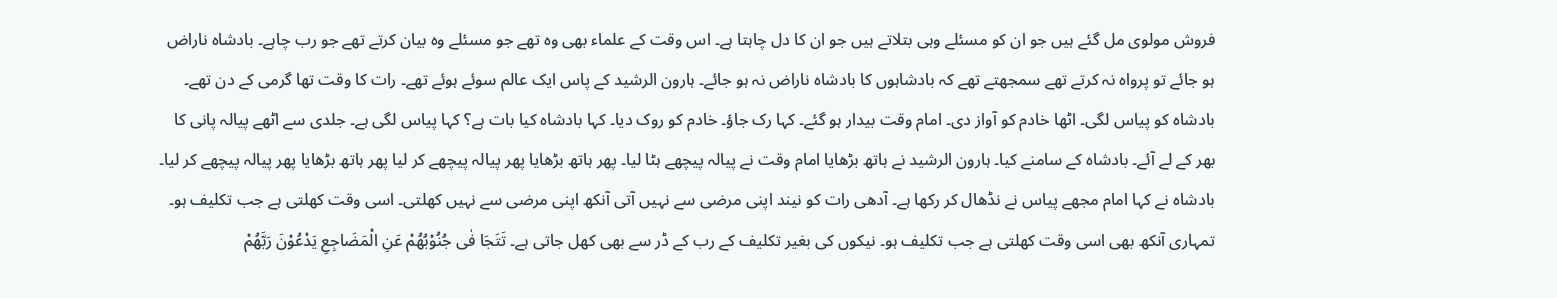فروش مولوی مل گئے ہیں جو ان کو مسئلے وہی بتلاتے ہیں جو ان کا دل چاہتا ہے۔ اس وقت کے علماء بھی وہ تھے جو مسئلے وہ بیان کرتے تھے جو رب چاہے۔ بادشاہ ناراض ہو جائے تو پرواہ نہ کرتے تھے سمجھتے تھے کہ بادشاہوں کا بادشاہ ناراض نہ ہو جائے۔ ہارون الرشید کے پاس ایک عالم سوئے ہوئے تھے۔ رات کا وقت تھا گرمی کے دن تھے۔ بادشاہ کو پیاس لگی۔ اٹھا خادم کو آواز دی۔ امام وقت بیدار ہو گئے۔ کہا رک جاؤ۔ خادم کو روک دیا۔ کہا بادشاہ کیا بات ہے؟ کہا پیاس لگی ہے۔ جلدی سے اٹھے پیالہ پانی کا بھر کے لے آئے۔ بادشاہ کے سامنے کیا۔ ہارون الرشید نے ہاتھ بڑھایا امام وقت نے پیالہ پیچھے ہٹا لیا۔ پھر ہاتھ بڑھایا پھر پیالہ پیچھے کر لیا پھر ہاتھ بڑھایا پھر پیالہ پیچھے کر لیا۔ بادشاہ نے کہا امام مجھے پیاس نے نڈھال کر رکھا ہے۔ آدھی رات کو نیند اپنی مرضی سے نہیں آتی آنکھ اپنی مرضی سے نہیں کھلتی۔ اسی وقت کھلتی ہے جب تکلیف ہو۔ تمہاری آنکھ بھی اسی وقت کھلتی ہے جب تکلیف ہو۔ نیکوں کی بغیر تکلیف کے رب کے ڈر سے بھی کھل جاتی ہے۔ تَتَجَا فٰی جُنُوْبُھُمْ عَنِ الْمَضَاجِعِ یَدْعُوْنَ رَبَّھُمْ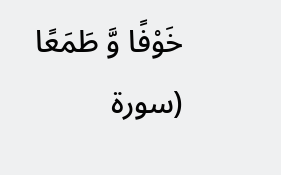خَوْفًا وَّ طَمَعًا (سورۃ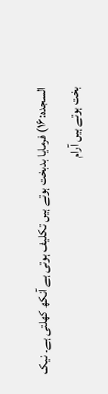السجدہ:۱۶) فرمایا بدبخت ہوتے ہیں تکلیف ہوتی ہے آنکھ کھلتی ہے۔ نیک بخت ہوتے ہیں آرام